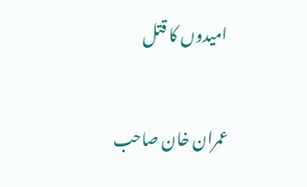امیدوں کا قتل


عمران خان صاحب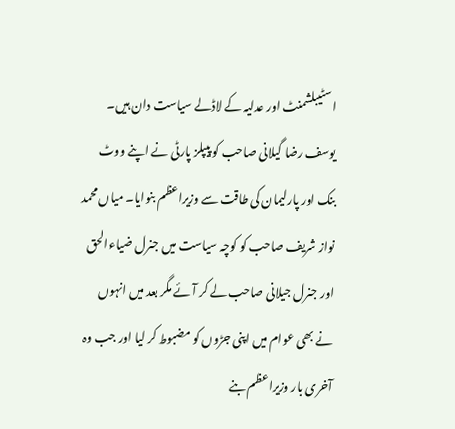اسٹیبلشمنٹ اور عدلیہ کے لاڈلے سیاست دان ہیں۔ یوسف رضا گیلانی صاحب کو پیپلز پارٹی نے اپنے ووٹ بنک اور پارلیمان کی طاقت سے وزیراعظم بنوایا۔ میاں محمد نواز شریف صاحب کو کوچہ سیاست میں جنرل ضیاءالحق اور جنرل جیلانی صاحب لے کر آئے مگر بعد میں انہوں نے بھی عوام میں اپنی جڑوں کو مضبوط کر لیا اور جب وہ آخری بار وزیراعظم بنے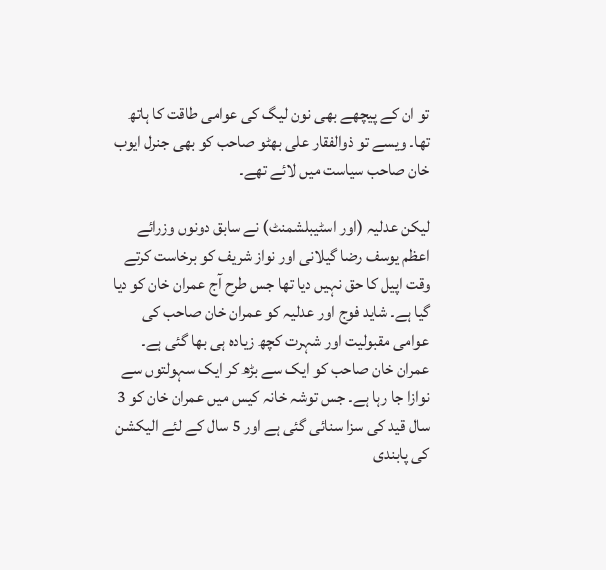تو ان کے پیچھے بھی نون لیگ کی عوامی طاقت کا ہاتھ تھا۔ ویسے تو ذوالفقار علی بھٹو صاحب کو بھی جنرل ایوب خان صاحب سیاست میں لائے تھے۔

لیکن عدلیہ (اور اسٹیبلشمنٹ) نے سابق دونوں وزرائے اعظم یوسف رضا گیلانی اور نواز شریف کو برخاست کرتے وقت اپیل کا حق نہیں دیا تھا جس طرح آج عمران خان کو دیا گیا ہے۔ شاید فوج اور عدلیہ کو عمران خان صاحب کی عوامی مقبولیت اور شہرت کچھ زیادہ ہی بھا گئی ہے۔ عمران خان صاحب کو ایک سے بڑھ کر ایک سہولتوں سے نوازا جا رہا ہے۔ جس توشہ خانہ کیس میں عمران خان کو 3 سال قید کی سزا سنائی گئی ہے اور 5 سال کے لئے الیکشن کی پابندی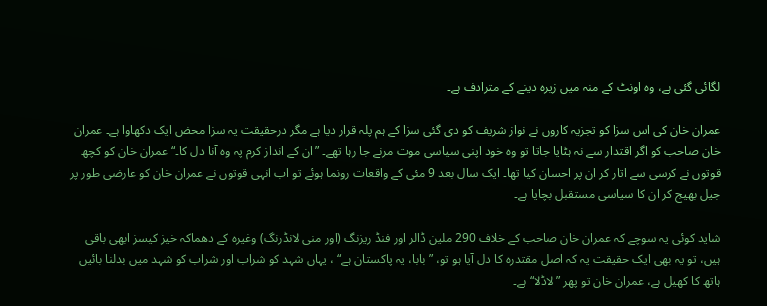لگائی گئی ہے، وہ اونٹ کے منہ میں زیرہ دینے کے مترادف ہے۔

عمران خان کی اس سزا کو تجزیہ کاروں نے نواز شریف کو دی گئی سزا کے ہم پلہ قرار دیا ہے مگر درحقیقت یہ سزا محض ایک دکھاوا ہے۔ عمران خان صاحب کو اگر اقتدار سے نہ ہٹایا جاتا تو وہ خود اپنی سیاسی موت مرنے جا رہا تھے۔ ”ان کے انداز کرم پہ وہ آنا دل کا۔“ عمران خان کو کچھ قوتوں نے کرسی سے اتار کر ان پر احسان کیا تھا۔ ایک سال بعد 9 مئی کے واقعات رونما ہوئے تو اب انہی قوتوں نے عمران خان کو عارضی طور پر جیل بھیج کر ان کا سیاسی مستقبل بچایا ہے۔

شاید کوئی یہ سوچے کہ عمران خان صاحب کے خلاف 290 ملین ڈالر اور فنڈ ریزنگ (اور منی لانڈرنگ) وغیرہ کے دھماکہ خیز کیسز ابھی باقی ہیں، تو یہ بھی ایک حقیقت یہ کہ اصل مقتدرہ کا دل آیا ہو تو، ”بابا، یہ پاکستان ہے“ ، یہاں شہد کو شراب اور شراب کو شہد میں بدلنا بائیں ہاتھ کا کھیل ہے، عمران خان تو پھر ”لاڈلا“ ہے۔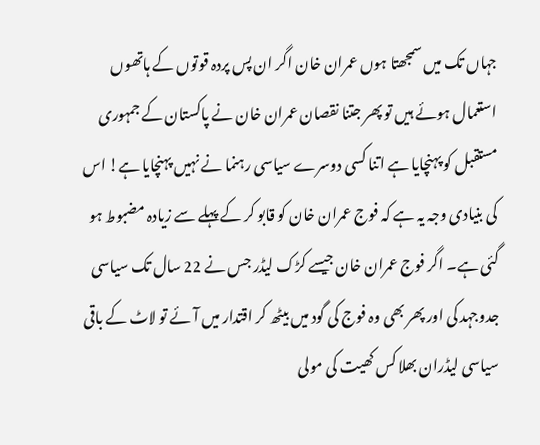جہاں تک میں سمجھتا ہوں عمران خان اگر ان پس پردہ قوتوں کے ہاتھوں استعمال ہوئے ہیں تو پھر جتنا نقصان عمران خان نے پاکستان کے جمہوری مستقبل کو پہنچایا ہے اتنا کسی دوسرے سیاسی رہنما نے نہیں پہنچایا ہے! اس کی بنیادی وجہ یہ ہے کہ فوج عمران خان کو قابو کر کے پہلے سے زیادہ مضبوط ہو گئی ہے۔ اگر فوج عمران خان جیسے کڑک لیڈر جس نے 22 سال تک سیاسی جدوجہد کی اور پھر بھی وہ فوج کی گود میں بیٹھ کر اقتدار میں آئے تو لاٹ کے باقی سیاسی لیڈران بھلا کس کھیت کی مولی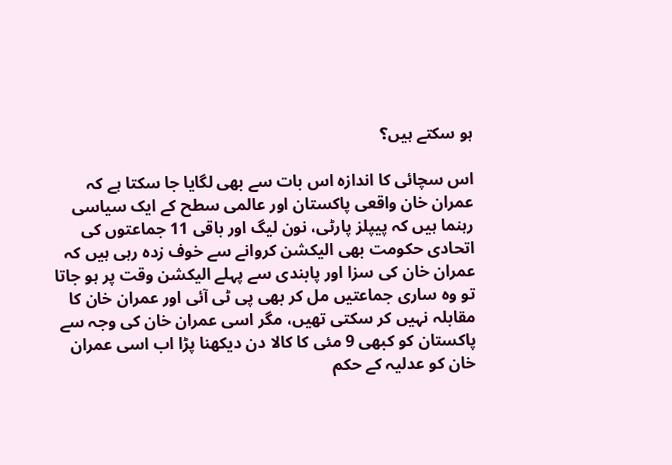ہو سکتے ہیں؟

اس سچائی کا اندازہ اس بات سے بھی لگایا جا سکتا ہے کہ عمران خان واقعی پاکستان اور عالمی سطح کے ایک سیاسی رہنما ہیں کہ پیپلز پارٹی، نون لیگ اور باقی 11 جماعتوں کی اتحادی حکومت بھی الیکشن کروانے سے خوف زدہ رہی ہیں کہ عمران خان کی سزا اور پابندی سے پہلے الیکشن وقت پر ہو جاتا تو وہ ساری جماعتیں مل کر بھی پی ٹی آئی اور عمران خان کا مقابلہ نہیں کر سکتی تھیں، مگر اسی عمران خان کی وجہ سے پاکستان کو کبھی 9 مئی کا کالا دن دیکھنا پڑا اب اسی عمران خان کو عدلیہ کے حکم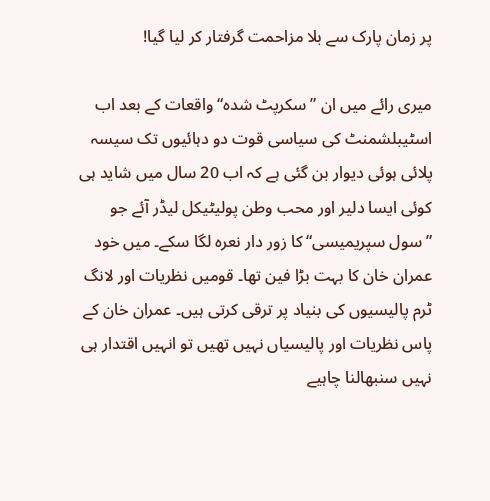پر زمان پارک سے بلا مزاحمت گرفتار کر لیا گیا!

میری رائے میں ان ”سکرپٹ شدہ“ واقعات کے بعد اب اسٹیبلشمنٹ کی سیاسی قوت دو دہائیوں تک سیسہ پلائی ہوئی دیوار بن گئی ہے کہ اب 20 سال میں شاید ہی کوئی ایسا دلیر اور محب وطن پولیٹیکل لیڈر آئے جو ”سول سپریمیسی“ کا زور دار نعرہ لگا سکے۔ میں خود عمران خان کا بہت بڑا فین تھا۔ قومیں نظریات اور لانگ ٹرم پالیسیوں کی بنیاد پر ترقی کرتی ہیں۔ عمران خان کے پاس نظریات اور پالیسیاں نہیں تھیں تو انہیں اقتدار ہی نہیں سنبھالنا چاہیے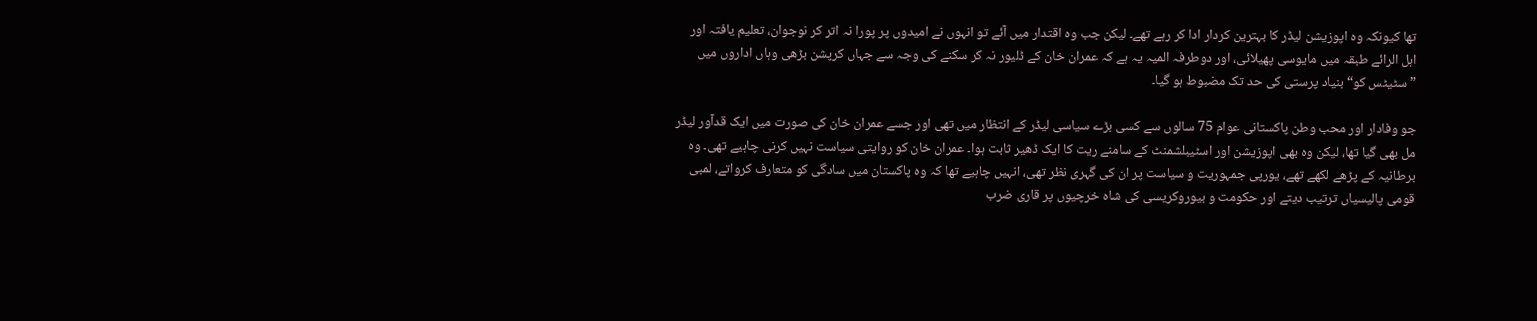تھا کیونکہ وہ اپوزیشن لیڈر کا بہترین کردار ادا کر رہے تھے۔ لیکن جب وہ اقتدار میں آئے تو انہوں نے امیدوں پر پورا نہ اتر کر نوجوان، تعلیم یافتہ اور اہل الرائے طبقہ میں مایوسی پھیلائی، اور دوطرفہ المیہ یہ ہے کہ عمران خان کے ڈلیور نہ کر سکنے کی وجہ سے جہاں کرپشن بڑھی وہاں اداروں میں ”سٹیٹس کو“ بنیاد پرستی کی حد تک مضبوط ہو گیا۔

جو وفادار اور محب وطن پاکستانی عوام 75 سالوں سے کسی بڑے سیاسی لیڈر کے انتظار میں تھی اور جسے عمران خان کی صورت میں ایک قدآور لیڈر مل بھی گیا تھا، لیکن وہ بھی اپوزیشن اور اسٹیبلشمنٹ کے سامنے ریت کا ایک ڈھیر ثابت ہوا۔ عمران خان کو روایتی سیاست نہیں کرنی چاہیے تھی۔ وہ برطانیہ کے پڑھے لکھے تھے، یورپی جمہوریت و سیاست پر ان کی گہری نظر تھی، انہیں چاہیے تھا کہ وہ پاکستان میں سادگی کو متعارف کرواتے، لمبی قومی پالیسیاں ترتیب دیتے اور حکومت و بیوروکریسی کی شاہ خرچیوں پر قاری ضرب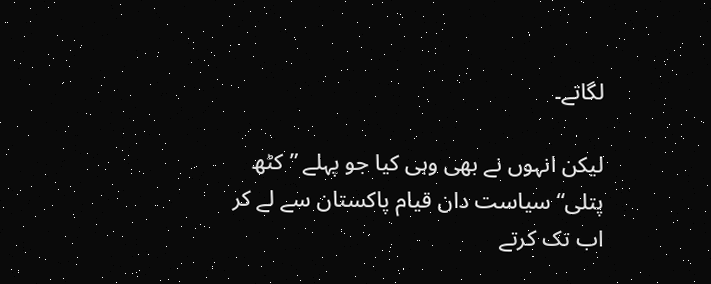لگاتے۔

لیکن انہوں نے بھی وہی کیا جو پہلے ”کٹھ پتلی“ سیاست دان قیام پاکستان سے لے کر اب تک کرتے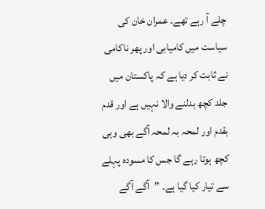چلے آ رہے تھے۔ عمران خان کی سیاست میں کامیابی اور پھر ناکامی نے ثابت کر دیا ہے کہ پاکستان میں جلد کچھ بدلنے والا نہیں ہے اور قدم بقدم اور لمحہ بہ لمحہ آگے بھی وہی کچھ ہوتا رہے گا جس کا مسودہ پہلے سے تیار کیا گیا ہے۔ ”آگے آگے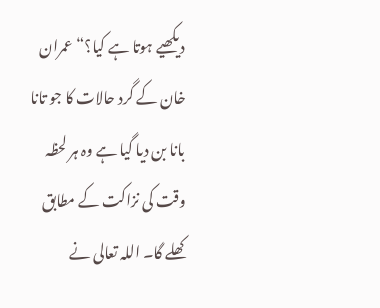دیکھیے ہوتا ہے کیا؟“ عمران خان کے گرد حالات کا جو تانا بانا بن دیا گیا ہے وہ ہر لحظہ وقت کی نزاکت کے مطابق کھلے گا۔ اللہ تعالی نے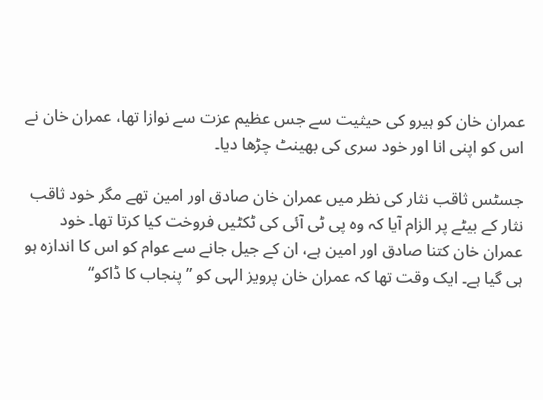عمران خان کو ہیرو کی حیثیت سے جس عظیم عزت سے نوازا تھا، عمران خان نے اس کو اپنی انا اور خود سری کی بھینٹ چڑھا دیا۔

جسٹس ثاقب نثار کی نظر میں عمران خان صادق اور امین تھے مگر خود ثاقب نثار کے بیٹے پر الزام آیا کہ وہ پی ٹی آئی کی ٹکٹیں فروخت کیا کرتا تھا۔ خود عمران خان کتنا صادق اور امین ہے، ان کے جیل جانے سے عوام کو اس کا اندازہ ہو ہی گیا ہے۔ ایک وقت تھا کہ عمران خان پرویز الہی کو ”پنجاب کا ڈاکو“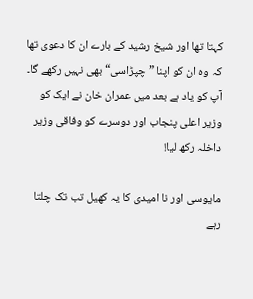کہتا تھا اور شیخ رشید کے بارے ان کا دعوی تھا کہ وہ ان کو اپنا ”چپڑاسی“ بھی نہیں رکھے گا۔ آپ کو یاد ہے بعد میں عمران خان نے ایک کو وزیر اعلی پنجاب اور دوسرے کو وفاقی وزیر داخلہ رکھ لیا!

مایوسی اور نا امیدی کا یہ کھیل تب تک چلتا رہے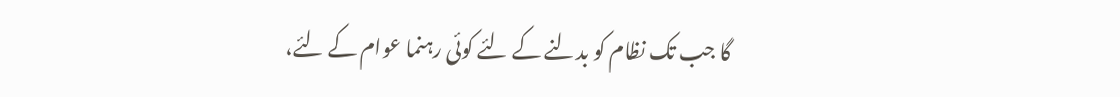گا جب تک نظام کو بدلنے کے لئے کوئی رہنما عوام کے لئے،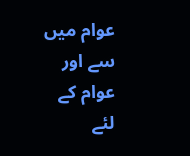عوام میں سے اور عوام کے لئے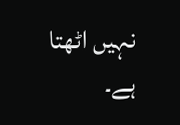نہیں اٹھتا ہے۔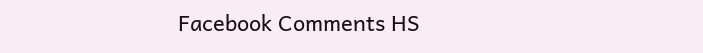Facebook Comments HS